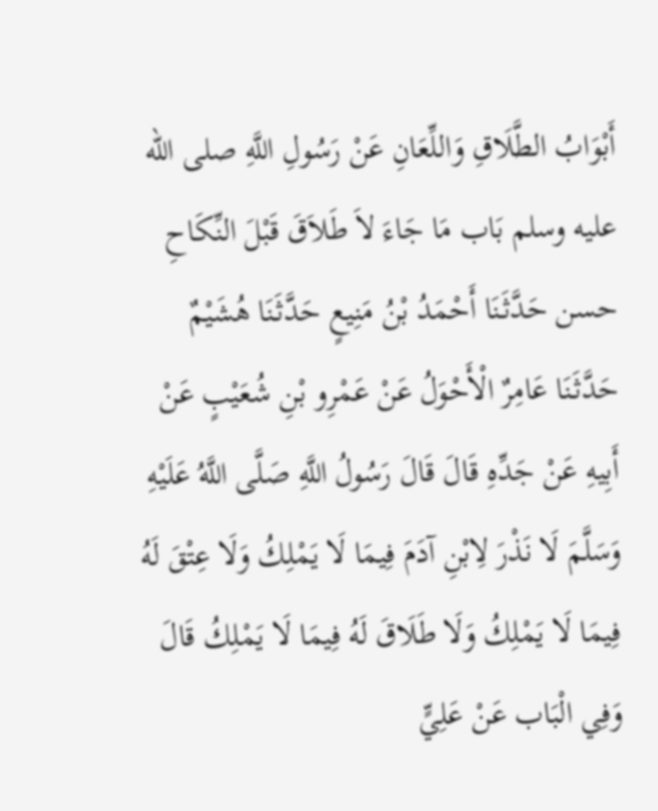أَبْوَابُ الطَّلَاقِ وَاللِّعَانِ عَنْ رَسُولِ اللَّهِ صلى الله عليه وسلم بَاب مَا جَاءَ لاَ طَلاَقَ قَبْلَ النِّكَاحِ حسن حَدَّثَنَا أَحْمَدُ بْنُ مَنِيعٍ حَدَّثَنَا هُشَيْمٌ حَدَّثَنَا عَامِرٌ الْأَحْوَلُ عَنْ عَمْرِو بْنِ شُعَيْبٍ عَنْ أَبِيهِ عَنْ جَدِّهِ قَالَ قَالَ رَسُولُ اللَّهِ صَلَّى اللَّهُ عَلَيْهِ وَسَلَّمَ لَا نَذْرَ لِابْنِ آدَمَ فِيمَا لَا يَمْلِكُ وَلَا عِتْقَ لَهُ فِيمَا لَا يَمْلِكُ وَلَا طَلَاقَ لَهُ فِيمَا لَا يَمْلِكُ قَالَ وَفِي الْبَاب عَنْ عَلِيٍّ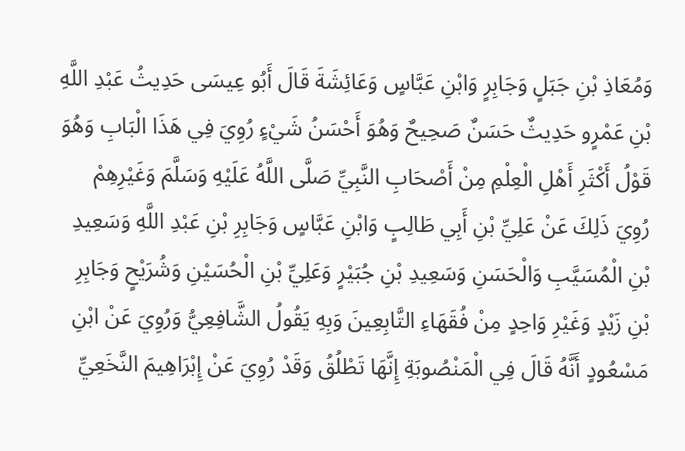وَمُعَاذِ بْنِ جَبَلٍ وَجَابِرٍ وَابْنِ عَبَّاسٍ وَعَائِشَةَ قَالَ أَبُو عِيسَى حَدِيثُ عَبْدِ اللَّهِ بْنِ عَمْرٍو حَدِيثٌ حَسَنٌ صَحِيحٌ وَهُوَ أَحْسَنُ شَيْءٍ رُوِيَ فِي هَذَا الْبَابِ وَهُوَ قَوْلُ أَكْثَرِ أَهْلِ الْعِلْمِ مِنْ أَصْحَابِ النَّبِيِّ صَلَّى اللَّهُ عَلَيْهِ وَسَلَّمَ وَغَيْرِهِمْ رُوِيَ ذَلِكَ عَنْ عَلِيِّ بْنِ أَبِي طَالِبٍ وَابْنِ عَبَّاسٍ وَجَابِرِ بْنِ عَبْدِ اللَّهِ وَسَعِيدِ بْنِ الْمُسَيَّبِ وَالْحَسَنِ وَسَعِيدِ بْنِ جُبَيْرٍ وَعَلِيِّ بْنِ الْحُسَيْنِ وَشُرَيْحٍ وَجَابِرِ بْنِ زَيْدٍ وَغَيْرِ وَاحِدٍ مِنْ فُقَهَاءِ التَّابِعِينَ وَبِهِ يَقُولُ الشَّافِعِيُّ وَرُوِيَ عَنْ ابْنِ مَسْعُودٍ أَنَّهُ قَالَ فِي الْمَنْصُوبَةِ إِنَّهَا تَطْلُقُ وَقَدْ رُوِيَ عَنْ إِبْرَاهِيمَ النَّخَعِيِّ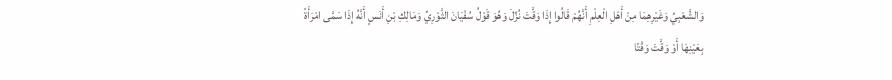وَالشَّعْبِيِّ وَغَيْرِهِمَا مِنْ أَهْلِ الْعِلْمِ أَنَّهُمْ قَالُوا إِذَا وَقَّتَ نُزِّلَ وَهُوَ قَوْلُ سُفْيَانَ الثَّوْرِيِّ وَمَالِكِ بْنِ أَنَسٍ أَنَّهُ إِذَا سَمَّى امْرَأَةً بِعَيْنِهَا أَوْ وَقَّتَ وَقْتًا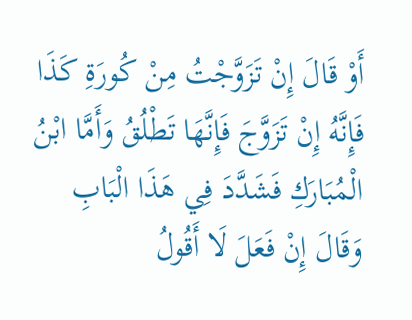أَوْ قَالَ إِنْ تَزَوَّجْتُ مِنْ كُورَةِ كَذَا فَإِنَّهُ إِنْ تَزَوَّجَ فَإِنَّهَا تَطْلُقُ وَأَمَّا ابْنُ الْمُبَارَكِ فَشَدَّدَ فِي هَذَا الْبَابِ وَقَالَ إِنْ فَعَلَ لَا أَقُولُ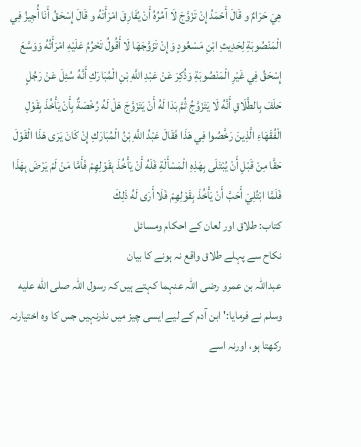هِيَ حَرَامٌ و قَالَ أَحْمَدُ إِنْ تَزَوَّجَ لَا آمُرُهُ أَنْ يُفَارِقَ امْرَأَتَهُ و قَالَ إِسْحَقُ أَنَا أُجِيزُ فِي الْمَنْصُوبَةِ لِحَدِيثِ ابْنِ مَسْعُودٍ وَإِنْ تَزَوَّجَهَا لَا أَقُولُ تَحْرُمُ عَلَيْهِ امْرَأَتُهُ وَوَسَّعَ إِسْحَقُ فِي غَيْرِ الْمَنْصُوبَةِ وَذُكِرَ عَنْ عَبْدِ اللَّهِ بْنِ الْمُبَارَكِ أَنَّهُ سُئِلَ عَنْ رَجُلٍ حَلَفَ بِالطَّلَاقِ أَنَّهُ لَا يَتَزَوَّجُ ثُمَّ بَدَا لَهُ أَنْ يَتَزَوَّجَ هَلْ لَهُ رُخْصَةٌ بِأَنْ يَأْخُذَ بِقَوْلِ الْفُقَهَاءِ الَّذِينَ رَخَّصُوا فِي هَذَا فَقَالَ عَبْدُ اللَّهِ بْنُ الْمُبَارَكِ إِنْ كَانَ يَرَى هَذَا الْقَوْلَ حَقَّا مِنْ قَبْلِ أَنْ يُبْتَلَى بِهَذِهِ الْمَسْأَلَةِ فَلَهُ أَنْ يَأْخُذَ بِقَوْلِهِمْ فَأَمَّا مَنْ لَمْ يَرْضَ بِهَذَا فَلَمَّا ابْتُلِيَ أَحَبَّ أَنْ يَأْخُذَ بِقَوْلِهِمْ فَلَا أَرَى لَهُ ذَلِكَ
کتاب: طلاق اور لعان کے احکام ومسائل
نکاح سے پہلے طلاق واقع نہ ہونے کا بیان
عبداللہ بن عمرو رضی اللہ عنہما کہتے ہیں کہ رسول اللہ صلى الله عليه وسلم نے فرمایا:' ابن آدم کے لیے ایسی چیز میں نذرنہیں جس کا وہ اختیارنہ رکھتا ہو، اورنہ اسے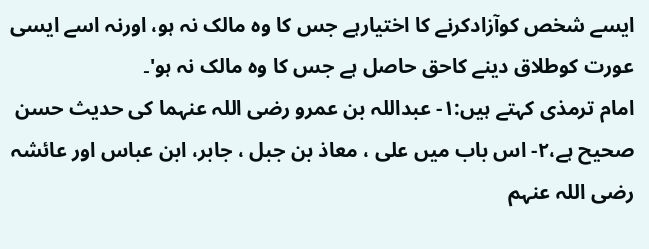ایسے شخص کوآزادکرنے کا اختیارہے جس کا وہ مالک نہ ہو، اورنہ اسے ایسی عورت کوطلاق دینے کاحق حاصل ہے جس کا وہ مالک نہ ہو'۔
امام ترمذی کہتے ہیں:۱- عبداللہ بن عمرو رضی اللہ عنہما کی حدیث حسن صحیح ہے،۲- اس باب میں علی ، معاذ بن جبل ، جابر، ابن عباس اور عائشہ رضی اللہ عنہم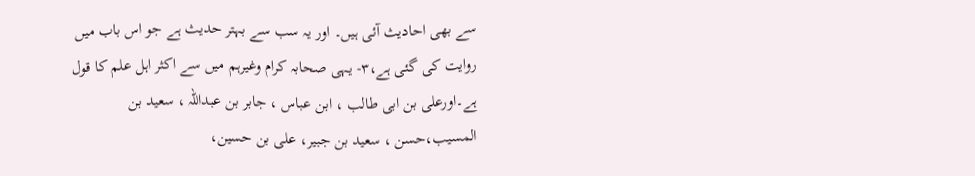سے بھی احادیث آئی ہیں۔ اور یہ سب سے بہتر حدیث ہے جو اس باب میں روایت کی گئی ہے،۳- یہی صحابہ کرام وغیرہم میں سے اکثر اہل علم کا قول ہے۔اورعلی بن ابی طالب ، ابن عباس ، جابر بن عبداللہ ، سعید بن المسیب،حسن ، سعید بن جبیر، علی بن حسین،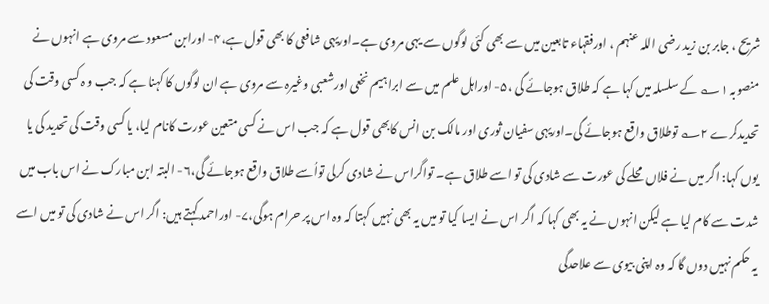شریح ، جابر بن زید رضی اللہ عنہم ، اورفقہاء تابعین میں سے بھی کئی لوگوں سے یہی مروی ہے۔اوریہی شافعی کا بھی قول ہے،۴- اورابن مسعود سے مروی ہے انہوں نے منصوبہ ۱؎ کے سلسلہ میں کہا ہے کہ طلاق ہوجائے گی ،۵- اوراہل علم میں سے ابراہیم نخعی اورشعبی وغیرہ سے مروی ہے ان لوگوں کا کہنا ہے کہ جب و ہ کسی وقت کی تحدیدکرے ۲؎ توطلاق واقع ہوجائے گی۔اوریہی سفیان ثوری اور مالک بن انس کابھی قول ہے کہ جب اس نے کسی متعین عورت کانام لیا، یا کسی وقت کی تحدید کی یا یوں کہا: اگر میں نے فلاں محلے کی عورت سے شادی کی تو اسے طلاق ہے۔ تواگراس نے شادی کرلی تواُسے طلاق واقع ہوجائے گی،۶- البتہ ابن مبارک نے اس باب میں شدت سے کام لیا ہے لیکن انہوں نے یہ بھی کہا کہ اگر اس نے ایسا کیا تو میں یہ بھی نہیں کہتا کہ وہ اس پر حرام ہوگی،۷- اوراحمد کہتے ہیں: اگر اس نے شادی کی تو میں اسے یہ حکم نہیں دوں گا کہ وہ اپنی بیوی سے علاحدگی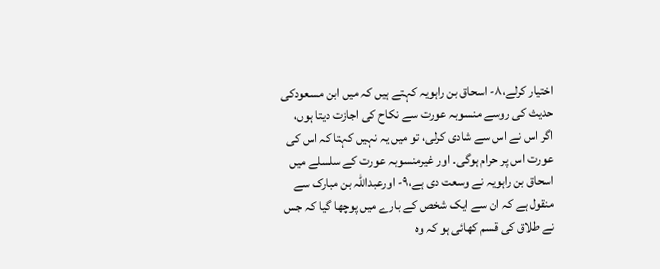اختیار کرلے،۸- اسحاق بن راہویہ کہتے ہیں کہ میں ابن مسعودکی حدیث کی روسے منسوبہ عورت سے نکاح کی اجازت دیتا ہوں، اگر اس نے اس سے شادی کرلی، تو میں یہ نہیں کہتا کہ اس کی عورت اس پر حرام ہوگی۔ اور غیرمنسوبہ عورت کے سلسلے میں اسحاق بن راہویہ نے وسعت دی ہے،۹- اورعبداللہ بن مبارک سے منقول ہے کہ ان سے ایک شخص کے بارے میں پوچھا گیا کہ جس نے طلاق کی قسم کھائی ہو کہ وہ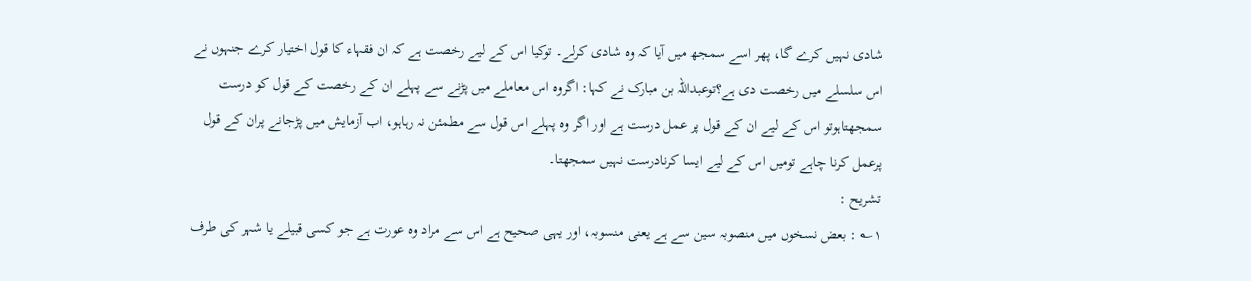شادی نہیں کرے گا، پھر اسے سمجھ میں آیا کہ وہ شادی کرلے۔ توکیا اس کے لیے رخصت ہے کہ ان فقہاء کا قول اختیار کرے جنہوں نے اس سلسلے میں رخصت دی ہے؟توعبداللہ بن مبارک نے کہا: اگروہ اس معاملے میں پڑنے سے پہلے ان کے رخصت کے قول کو درست سمجھتاہوتو اس کے لیے ان کے قول پر عمل درست ہے اور اگر وہ پہلے اس قول سے مطمئن نہ رہاہو، اب آزمایش میں پڑجانے پران کے قول پرعمل کرنا چاہے تومیں اس کے لیے ایسا کرنادرست نہیں سمجھتا۔
تشریح :
۱؎ : بعض نسخوں میں منصوبہ سین سے ہے یعنی منسوبہ، اور یہی صحیح ہے اس سے مراد وہ عورت ہے جو کسی قبیلے یا شہر کی طرف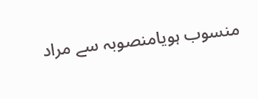منسوب ہویامنصوبہ سے مراد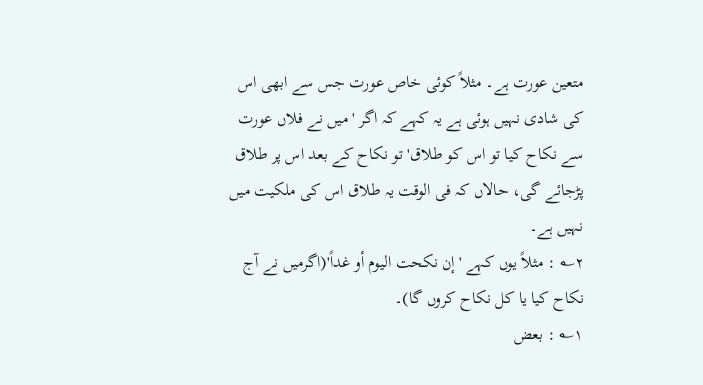متعین عورت ہے۔ مثلاً کوئی خاص عورت جس سے ابھی اس کی شادی نہیں ہوئی ہے یہ کہے کہ اگر 'میں نے فلاں عورت سے نکاح کیا تو اس کو طلاق' تو نکاح کے بعد اس پر طلاق پڑجائے گی، حالاں کہ فی الوقت یہ طلاق اس کی ملکیت میں نہیں ہے۔
۲؎ : مثلاً یوں کہے 'إن نكحت اليوم أو غداً'(اگرمیں نے آج نکاح کیا یا کل نکاح کروں گا)۔
۱؎ : بعض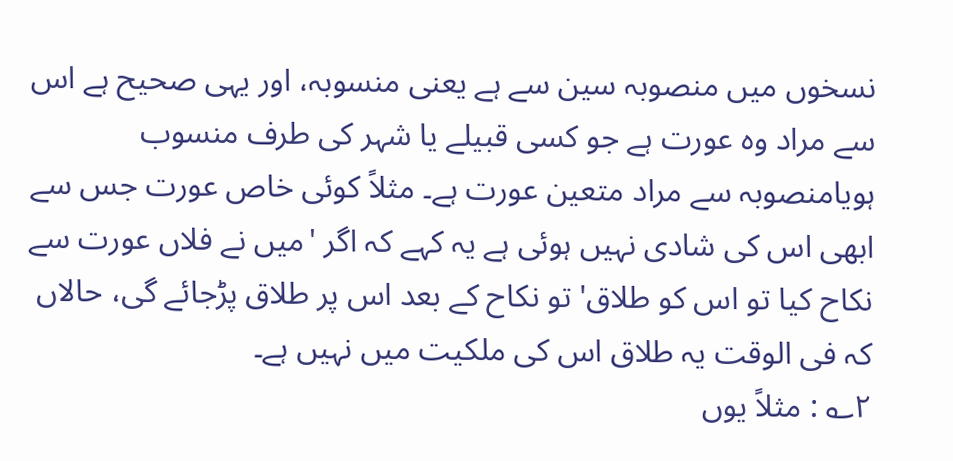نسخوں میں منصوبہ سین سے ہے یعنی منسوبہ، اور یہی صحیح ہے اس سے مراد وہ عورت ہے جو کسی قبیلے یا شہر کی طرف منسوب ہویامنصوبہ سے مراد متعین عورت ہے۔ مثلاً کوئی خاص عورت جس سے ابھی اس کی شادی نہیں ہوئی ہے یہ کہے کہ اگر 'میں نے فلاں عورت سے نکاح کیا تو اس کو طلاق' تو نکاح کے بعد اس پر طلاق پڑجائے گی، حالاں کہ فی الوقت یہ طلاق اس کی ملکیت میں نہیں ہے۔
۲؎ : مثلاً یوں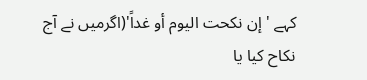کہے 'إن نكحت اليوم أو غداً'(اگرمیں نے آج نکاح کیا یا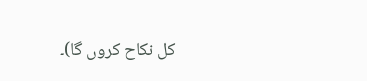کل نکاح کروں گا)۔